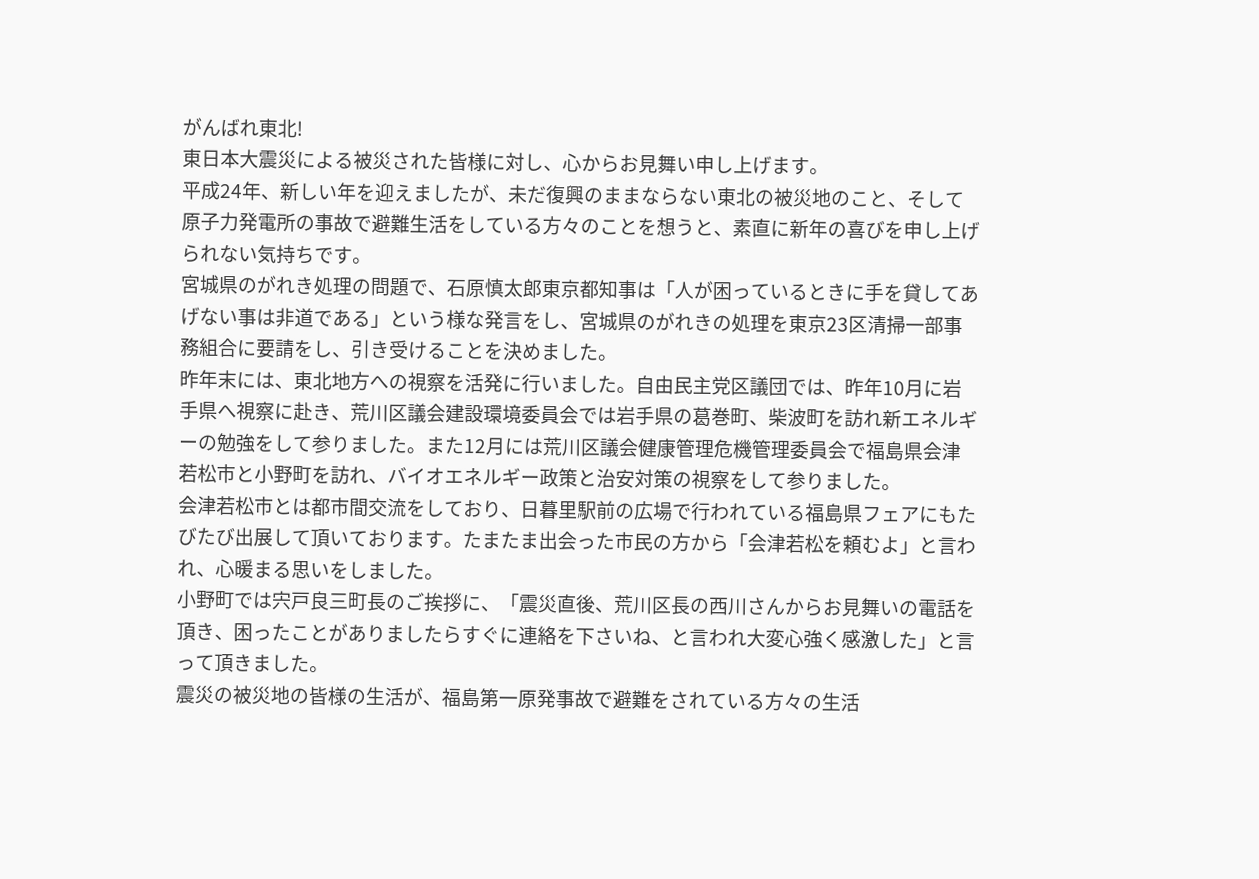がんばれ東北!
東日本大震災による被災された皆様に対し、心からお見舞い申し上げます。
平成24年、新しい年を迎えましたが、未だ復興のままならない東北の被災地のこと、そして原子力発電所の事故で避難生活をしている方々のことを想うと、素直に新年の喜びを申し上げられない気持ちです。
宮城県のがれき処理の問題で、石原慎太郎東京都知事は「人が困っているときに手を貸してあげない事は非道である」という様な発言をし、宮城県のがれきの処理を東京23区清掃一部事務組合に要請をし、引き受けることを決めました。
昨年末には、東北地方への視察を活発に行いました。自由民主党区議団では、昨年10月に岩手県へ視察に赴き、荒川区議会建設環境委員会では岩手県の葛巻町、柴波町を訪れ新エネルギーの勉強をして参りました。また12月には荒川区議会健康管理危機管理委員会で福島県会津若松市と小野町を訪れ、バイオエネルギー政策と治安対策の視察をして参りました。
会津若松市とは都市間交流をしており、日暮里駅前の広場で行われている福島県フェアにもたびたび出展して頂いております。たまたま出会った市民の方から「会津若松を頼むよ」と言われ、心暖まる思いをしました。
小野町では宍戸良三町長のご挨拶に、「震災直後、荒川区長の西川さんからお見舞いの電話を頂き、困ったことがありましたらすぐに連絡を下さいね、と言われ大変心強く感激した」と言って頂きました。
震災の被災地の皆様の生活が、福島第一原発事故で避難をされている方々の生活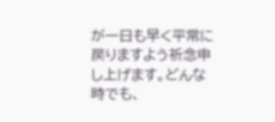が一日も早く平常に戻りますよう祈念申し上げます。どんな時でも、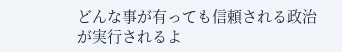どんな事が有っても信頼される政治が実行されるよ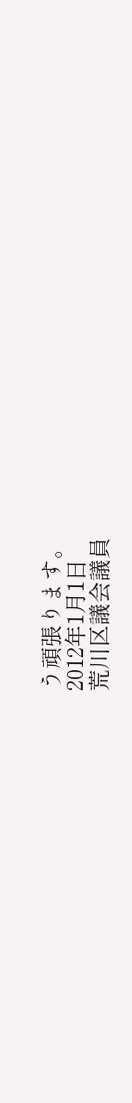う頑張ります。
2012年1月1日
荒川区議会議員